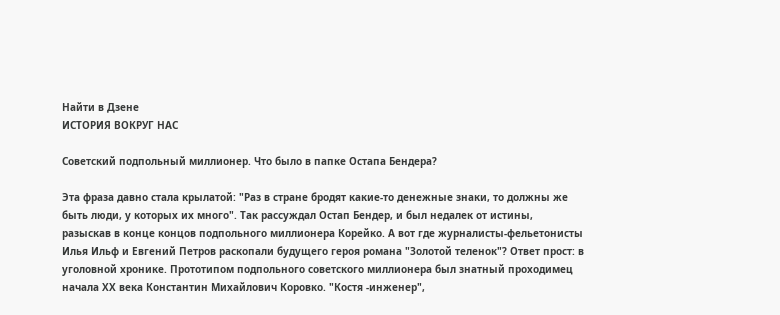Найти в Дзене
ИСТОРИЯ ВОКРУГ НАС

Советский подпольный миллионер. Что было в папке Остапа Бендера?

Эта фраза давно стала крылатой: "Раз в стране бродят какие-то денежные знаки, то должны же быть люди, у которых их много". Так рассуждал Остап Бендер, и был недалек от истины, разыскав в конце концов подпольного миллионера Корейко. А вот где журналисты-фельетонисты Илья Ильф и Евгений Петров раскопали будущего героя романа "Золотой теленок"? Ответ прост: в уголовной хронике. Прототипом подпольного советского миллионера был знатный проходимец начала ХХ века Константин Михайлович Коровко. "Костя -инженер",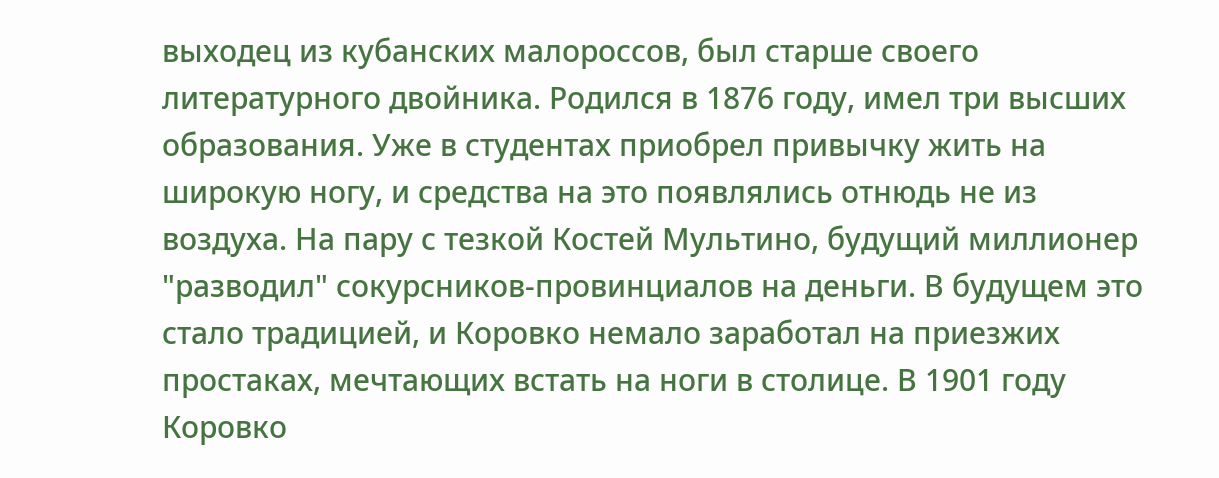выходец из кубанских малороссов, был старше своего литературного двойника. Родился в 1876 году, имел три высших образования. Уже в студентах приобрел привычку жить на широкую ногу, и средства на это появлялись отнюдь не из воздуха. На пару с тезкой Костей Мультино, будущий миллионер "разводил" сокурсников-провинциалов на деньги. В будущем это стало традицией, и Коровко немало заработал на приезжих простаках, мечтающих встать на ноги в столице. В 1901 году Коровко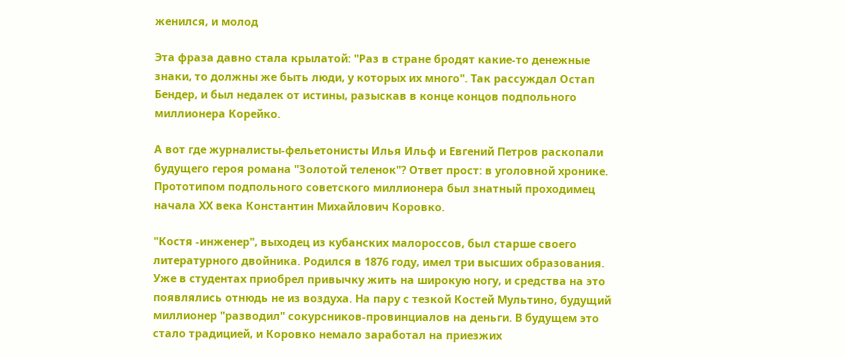женился, и молод

Эта фраза давно стала крылатой: "Раз в стране бродят какие-то денежные знаки, то должны же быть люди, у которых их много". Так рассуждал Остап Бендер, и был недалек от истины, разыскав в конце концов подпольного миллионера Корейко.

А вот где журналисты-фельетонисты Илья Ильф и Евгений Петров раскопали будущего героя романа "Золотой теленок"? Ответ прост: в уголовной хронике. Прототипом подпольного советского миллионера был знатный проходимец начала ХХ века Константин Михайлович Коровко.

"Костя -инженер", выходец из кубанских малороссов, был старше своего литературного двойника. Родился в 1876 году, имел три высших образования. Уже в студентах приобрел привычку жить на широкую ногу, и средства на это появлялись отнюдь не из воздуха. На пару с тезкой Костей Мультино, будущий миллионер "разводил" сокурсников-провинциалов на деньги. В будущем это стало традицией, и Коровко немало заработал на приезжих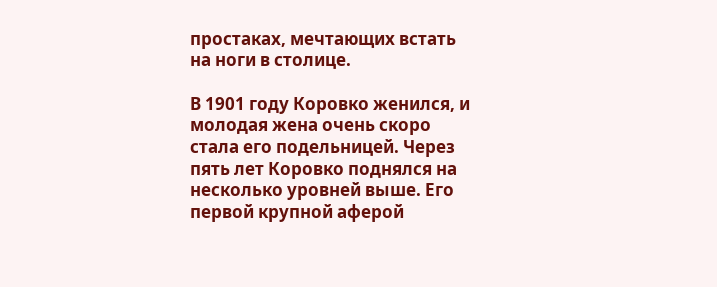простаках, мечтающих встать на ноги в столице.

В 1901 году Коровко женился, и молодая жена очень скоро стала его подельницей. Через пять лет Коровко поднялся на несколько уровней выше. Его первой крупной аферой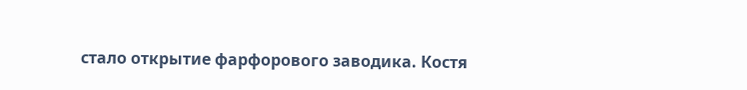стало открытие фарфорового заводика. Костя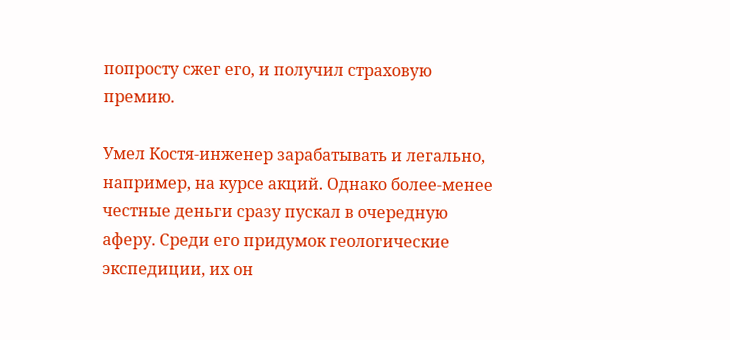попросту сжег его, и получил страховую премию.

Умел Костя-инженер зарабатывать и легально, например, на курсе акций. Однако более-менее честные деньги сразу пускал в очередную аферу. Среди его придумок геологические экспедиции, их он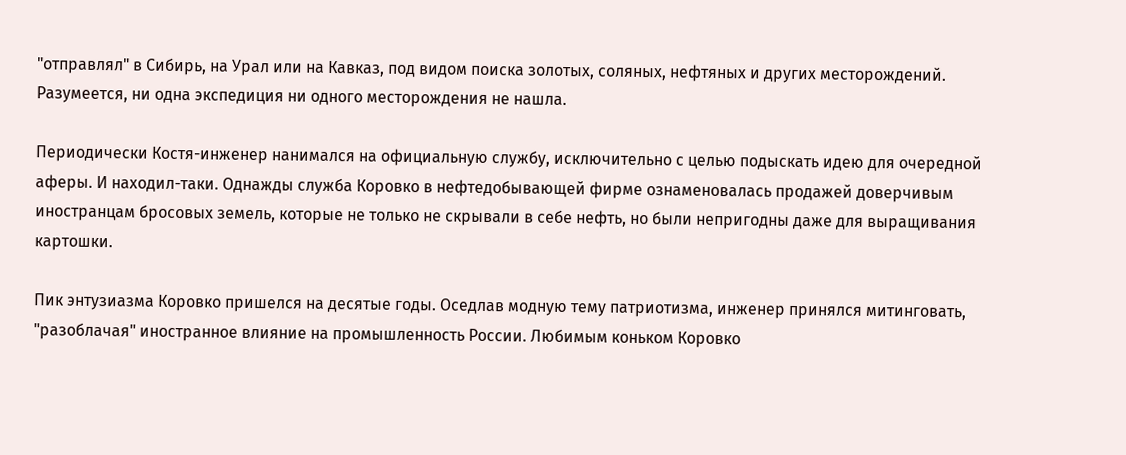"отправлял" в Сибирь, на Урал или на Кавказ, под видом поиска золотых, соляных, нефтяных и других месторождений. Разумеется, ни одна экспедиция ни одного месторождения не нашла.

Периодически Костя-инженер нанимался на официальную службу, исключительно с целью подыскать идею для очередной аферы. И находил-таки. Однажды служба Коровко в нефтедобывающей фирме ознаменовалась продажей доверчивым иностранцам бросовых земель, которые не только не скрывали в себе нефть, но были непригодны даже для выращивания картошки.

Пик энтузиазма Коровко пришелся на десятые годы. Оседлав модную тему патриотизма, инженер принялся митинговать, "разоблачая" иностранное влияние на промышленность России. Любимым коньком Коровко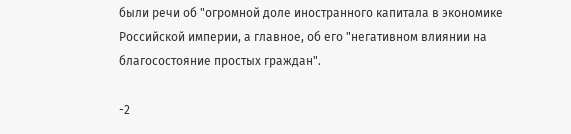были речи об "огромной доле иностранного капитала в экономике Российской империи, а главное, об его "негативном влиянии на благосостояние простых граждан".

-2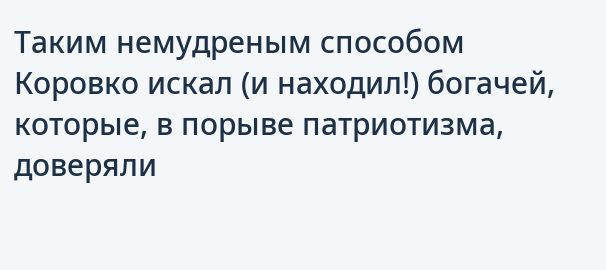Таким немудреным способом Коровко искал (и находил!) богачей, которые, в порыве патриотизма, доверяли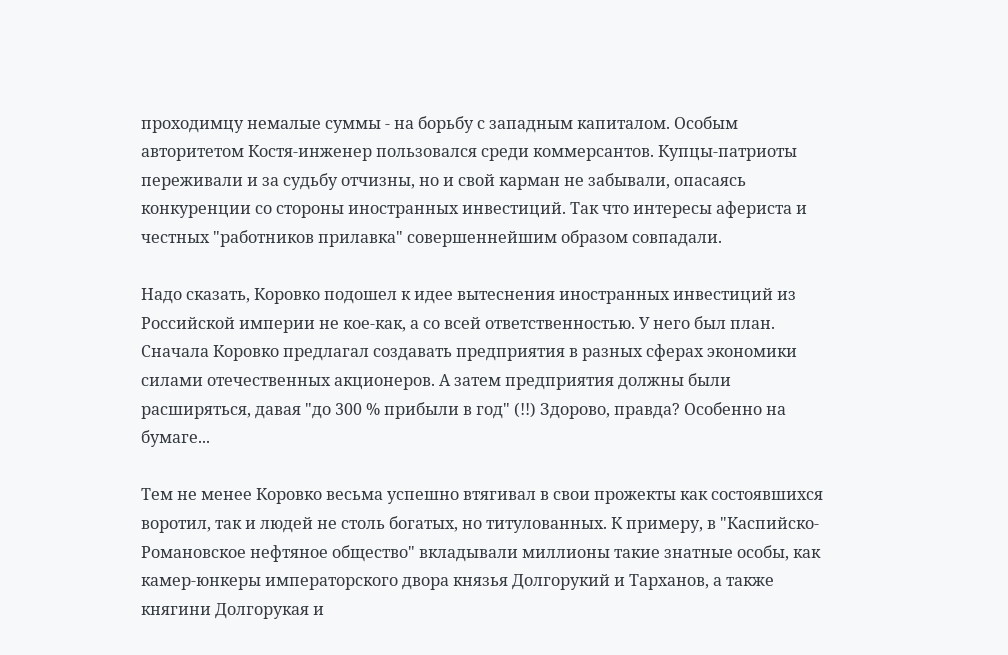проходимцу немалые суммы - на борьбу с западным капиталом. Особым авторитетом Костя-инженер пользовался среди коммерсантов. Купцы-патриоты переживали и за судьбу отчизны, но и свой карман не забывали, опасаясь конкуренции со стороны иностранных инвестиций. Так что интересы афериста и честных "работников прилавка" совершеннейшим образом совпадали.

Надо сказать, Коровко подошел к идее вытеснения иностранных инвестиций из Российской империи не кое-как, а со всей ответственностью. У него был план. Сначала Коровко предлагал создавать предприятия в разных сферах экономики силами отечественных акционеров. А затем предприятия должны были расширяться, давая "до 300 % прибыли в год" (!!) Здорово, правда? Особенно на бумаге...

Тем не менее Коровко весьма успешно втягивал в свои прожекты как состоявшихся воротил, так и людей не столь богатых, но титулованных. К примеру, в "Каспийско-Романовское нефтяное общество" вкладывали миллионы такие знатные особы, как камер-юнкеры императорского двора князья Долгорукий и Тарханов, а также княгини Долгорукая и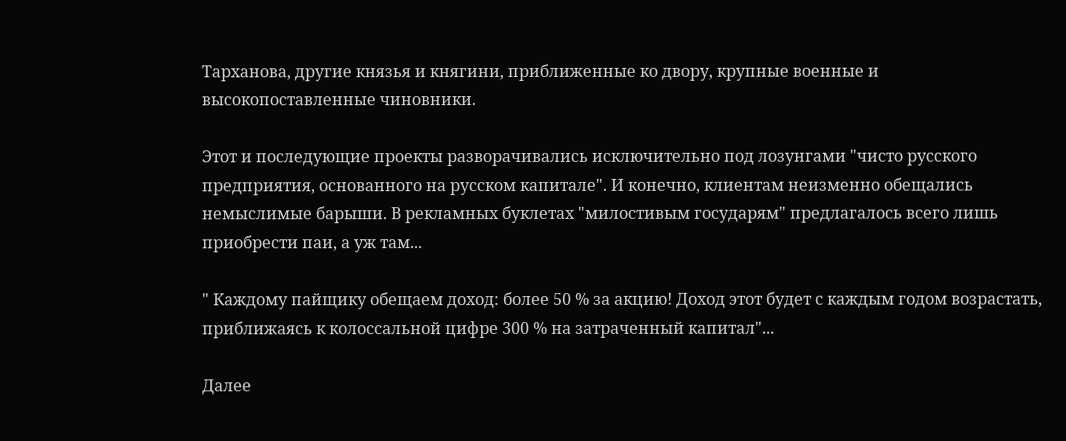Тарханова, другие князья и княгини, приближенные ко двору, крупные военные и высокопоставленные чиновники.

Этот и последующие проекты разворачивались исключительно под лозунгами "чисто русского предприятия, основанного на русском капитале". И конечно, клиентам неизменно обещались немыслимые барыши. В рекламных буклетах "милостивым государям" предлагалось всего лишь приобрести паи, а уж там...

" Каждому пайщику обещаем доход: более 50 % за акцию! Доход этот будет с каждым годом возрастать, приближаясь к колоссальной цифре 300 % на затраченный капитал"...

Далее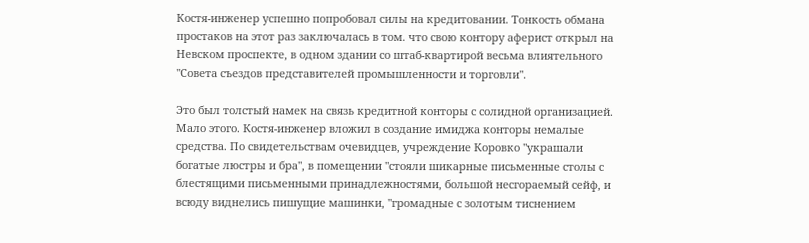Костя-инженер успешно попробовал силы на кредитовании. Тонкость обмана простаков на этот раз заключалась в том. что свою контору аферист открыл на Невском проспекте, в одном здании со штаб-квартирой весьма влиятельного "Совета съездов представителей промышленности и торговли".

Это был толстый намек на связь кредитной конторы с солидной организацией. Мало этого. Костя-инженер вложил в создание имиджа конторы немалые средства. По свидетельствам очевидцев, учреждение Коровко "украшали богатые люстры и бра", в помещении "стояли шикарные письменные столы с блестящими письменными принадлежностями, большой несгораемый сейф, и всюду виднелись пишущие машинки, "громадные с золотым тиснением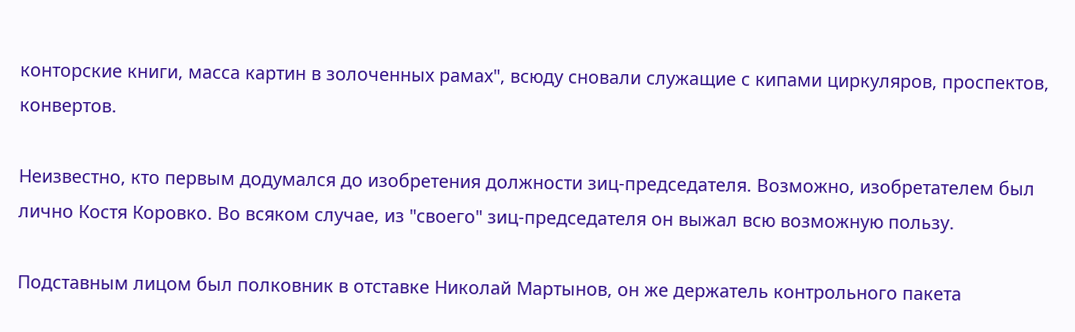конторские книги, масса картин в золоченных рамах", всюду сновали служащие с кипами циркуляров, проспектов, конвертов.

Неизвестно, кто первым додумался до изобретения должности зиц-председателя. Возможно, изобретателем был лично Костя Коровко. Во всяком случае, из "своего" зиц-председателя он выжал всю возможную пользу.

Подставным лицом был полковник в отставке Николай Мартынов, он же держатель контрольного пакета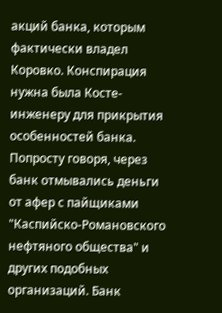акций банка, которым фактически владел Коровко. Конспирация нужна была Косте-инженеру для прикрытия особенностей банка. Попросту говоря, через банк отмывались деньги от афер с пайщиками "Каспийско-Романовского нефтяного общества" и других подобных организаций. Банк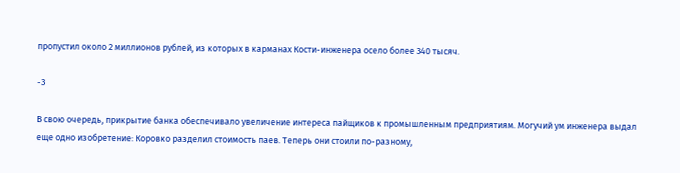пропустил около 2 миллионов рублей, из которых в карманах Кости-инженера осело более 340 тысяч.

-3

В свою очередь, прикрытие банка обеспечивало увеличение интереса пайщиков к промышленным предприятиям. Могучий ум инженера выдал еще одно изобретение: Коровко разделил стоимость паев. Теперь они стоили по-разному,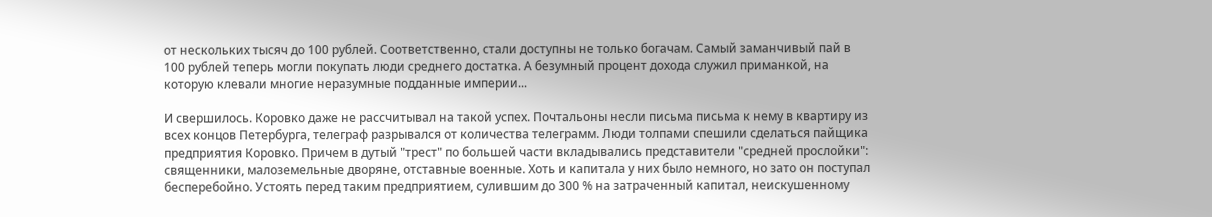от нескольких тысяч до 100 рублей. Соответственно, стали доступны не только богачам. Самый заманчивый пай в 100 рублей теперь могли покупать люди среднего достатка. А безумный процент дохода служил приманкой, на которую клевали многие неразумные подданные империи...

И свершилось. Коровко даже не рассчитывал на такой успех. Почтальоны несли письма письма к нему в квартиру из всех концов Петербурга, телеграф разрывался от количества телеграмм. Люди толпами спешили сделаться пайщика предприятия Коровко. Причем в дутый "трест" по большей части вкладывались представители "средней прослойки": священники, малоземельные дворяне, отставные военные. Хоть и капитала у них было немного, но зато он поступал бесперебойно. Устоять перед таким предприятием, сулившим до 300 % на затраченный капитал, неискушенному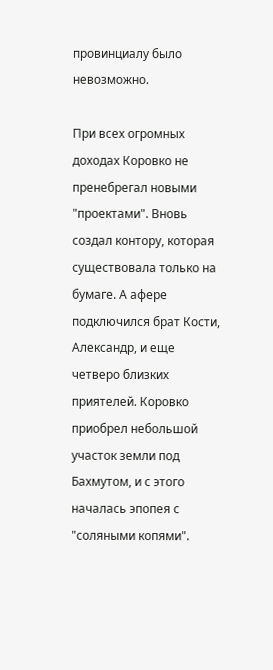провинциалу было невозможно.

При всех огромных доходах Коровко не пренебрегал новыми "проектами". Вновь создал контору, которая существовала только на бумаге. А афере подключился брат Кости, Александр, и еще четверо близких приятелей. Коровко приобрел небольшой участок земли под Бахмутом, и с этого началась эпопея с "соляными копями".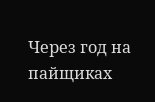Через год на пайщиках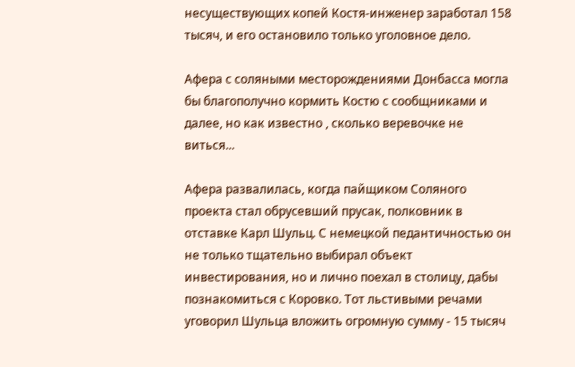несуществующих копей Костя-инженер заработал 158 тысяч, и его остановило только уголовное дело.

Афера с соляными месторождениями Донбасса могла бы благополучно кормить Костю с сообщниками и далее, но как известно , сколько веревочке не виться...

Афера развалилась, когда пайщиком Соляного проекта стал обрусевший прусак, полковник в отставке Карл Шульц. С немецкой педантичностью он не только тщательно выбирал объект инвестирования, но и лично поехал в столицу, дабы познакомиться с Коровко. Тот льстивыми речами уговорил Шульца вложить огромную сумму - 15 тысяч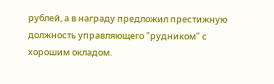рублей, а в награду предложил престижную должность управляющего "рудником" с хорошим окладом.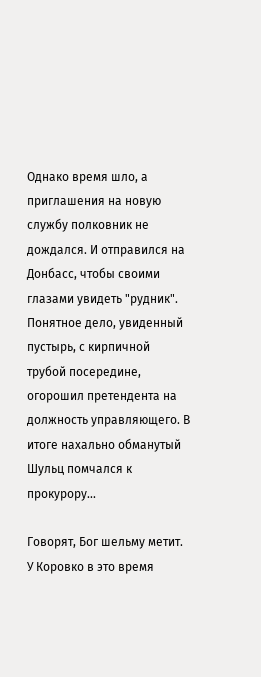Однако время шло, а приглашения на новую службу полковник не дождался. И отправился на Донбасс, чтобы своими глазами увидеть "рудник". Понятное дело, увиденный пустырь, с кирпичной трубой посередине, огорошил претендента на должность управляющего. В итоге нахально обманутый Шульц помчался к прокурору...

Говорят, Бог шельму метит. У Коровко в это время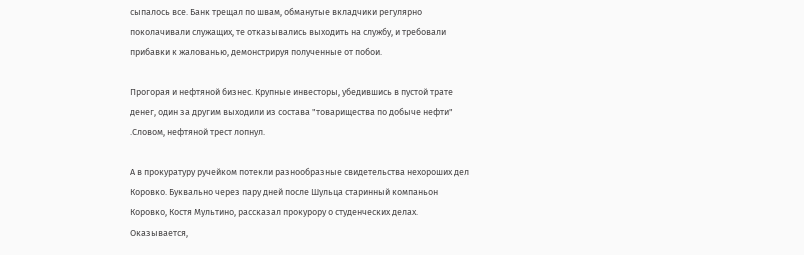сыпалось все. Банк трещал по швам, обманутые вкладчики регулярно поколачивали служащих, те отказывались выходить на службу, и требовали прибавки к жалованью, демонстрируя полученные от побои.

Прогорая и нефтяной бизнес. Крупные инвесторы, убедившись в пустой трате денег, один за другим выходили из состава "товарищества по добыче нефти" .Словом, нефтяной трест лопнул.

А в прокуратуру ручейком потекли разнообразные свидетельства нехороших дел Коровко. Буквально через пару дней после Шульца старинный компаньон Коровко, Костя Мультино, рассказал прокурору о студенческих делах. Оказывается,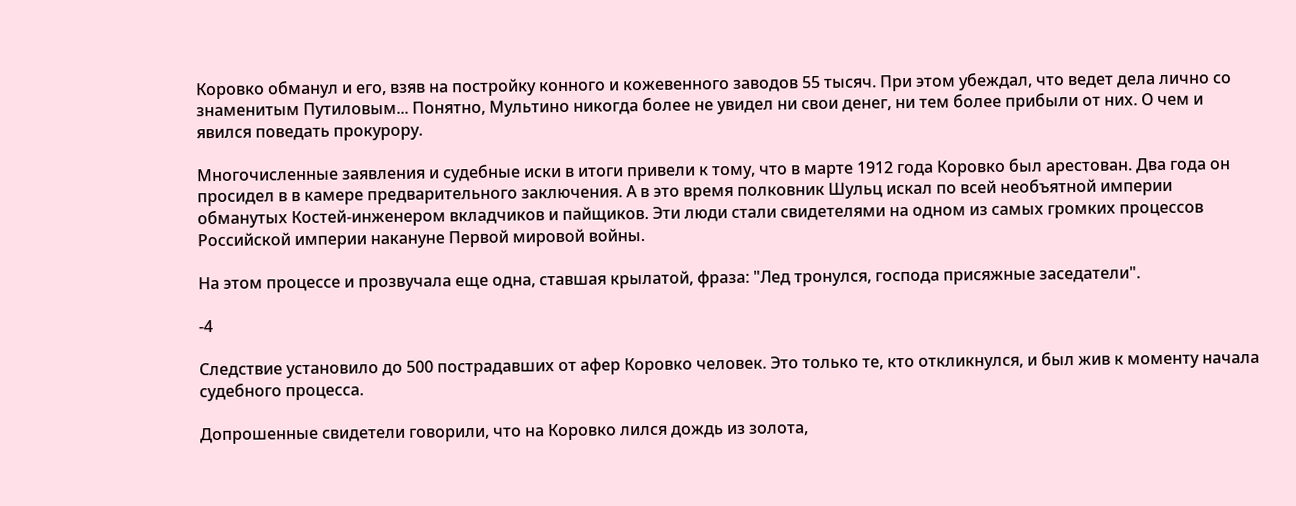Коровко обманул и его, взяв на постройку конного и кожевенного заводов 55 тысяч. При этом убеждал, что ведет дела лично со знаменитым Путиловым... Понятно, Мультино никогда более не увидел ни свои денег, ни тем более прибыли от них. О чем и явился поведать прокурору.

Многочисленные заявления и судебные иски в итоги привели к тому, что в марте 1912 года Коровко был арестован. Два года он просидел в в камере предварительного заключения. А в это время полковник Шульц искал по всей необъятной империи обманутых Костей-инженером вкладчиков и пайщиков. Эти люди стали свидетелями на одном из самых громких процессов Российской империи накануне Первой мировой войны.

На этом процессе и прозвучала еще одна, ставшая крылатой, фраза: "Лед тронулся, господа присяжные заседатели".

-4

Следствие установило до 500 пострадавших от афер Коровко человек. Это только те, кто откликнулся, и был жив к моменту начала судебного процесса.

Допрошенные свидетели говорили, что на Коровко лился дождь из золота,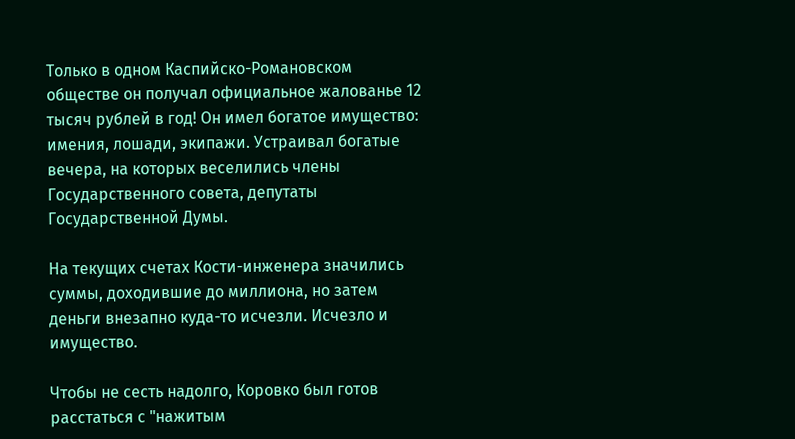Только в одном Каспийско-Романовском обществе он получал официальное жалованье 12 тысяч рублей в год! Он имел богатое имущество: имения, лошади, экипажи. Устраивал богатые вечера, на которых веселились члены Государственного совета, депутаты Государственной Думы.

На текущих счетах Кости-инженера значились суммы, доходившие до миллиона, но затем деньги внезапно куда-то исчезли. Исчезло и имущество.

Чтобы не сесть надолго, Коровко был готов расстаться с "нажитым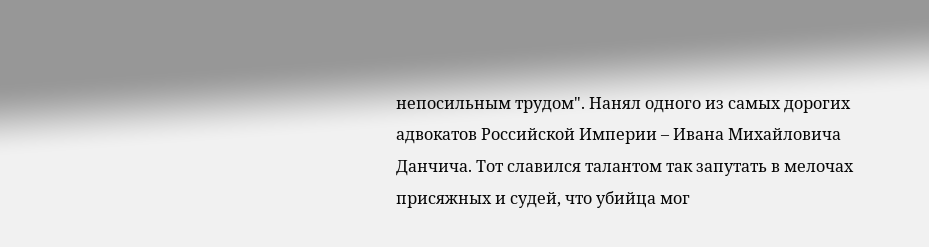непосильным трудом". Нанял одного из самых дорогих адвокатов Российской Империи – Ивана Михайловича Данчича. Тот славился талантом так запутать в мелочах присяжных и судей, что убийца мог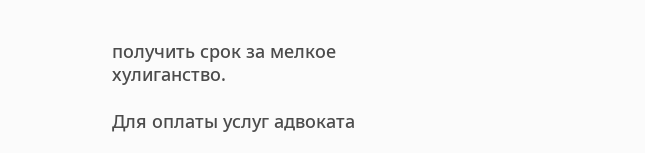получить срок за мелкое хулиганство.

Для оплаты услуг адвоката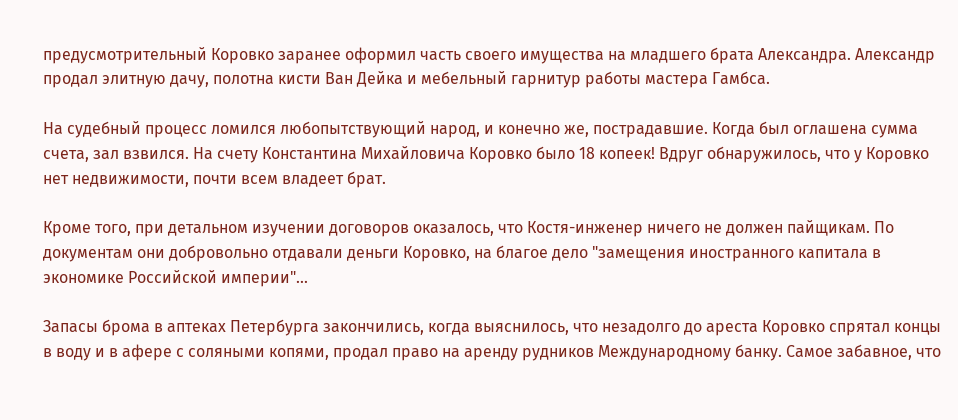предусмотрительный Коровко заранее оформил часть своего имущества на младшего брата Александра. Александр продал элитную дачу, полотна кисти Ван Дейка и мебельный гарнитур работы мастера Гамбса.

На судебный процесс ломился любопытствующий народ, и конечно же, пострадавшие. Когда был оглашена сумма счета, зал взвился. На счету Константина Михайловича Коровко было 18 копеек! Вдруг обнаружилось, что у Коровко нет недвижимости, почти всем владеет брат.

Кроме того, при детальном изучении договоров оказалось, что Костя-инженер ничего не должен пайщикам. По документам они добровольно отдавали деньги Коровко, на благое дело "замещения иностранного капитала в экономике Российской империи"...

Запасы брома в аптеках Петербурга закончились, когда выяснилось, что незадолго до ареста Коровко спрятал концы в воду и в афере с соляными копями, продал право на аренду рудников Международному банку. Самое забавное, что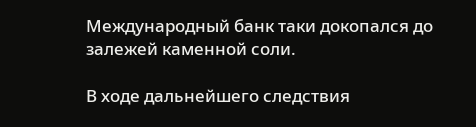Международный банк таки докопался до залежей каменной соли.

В ходе дальнейшего следствия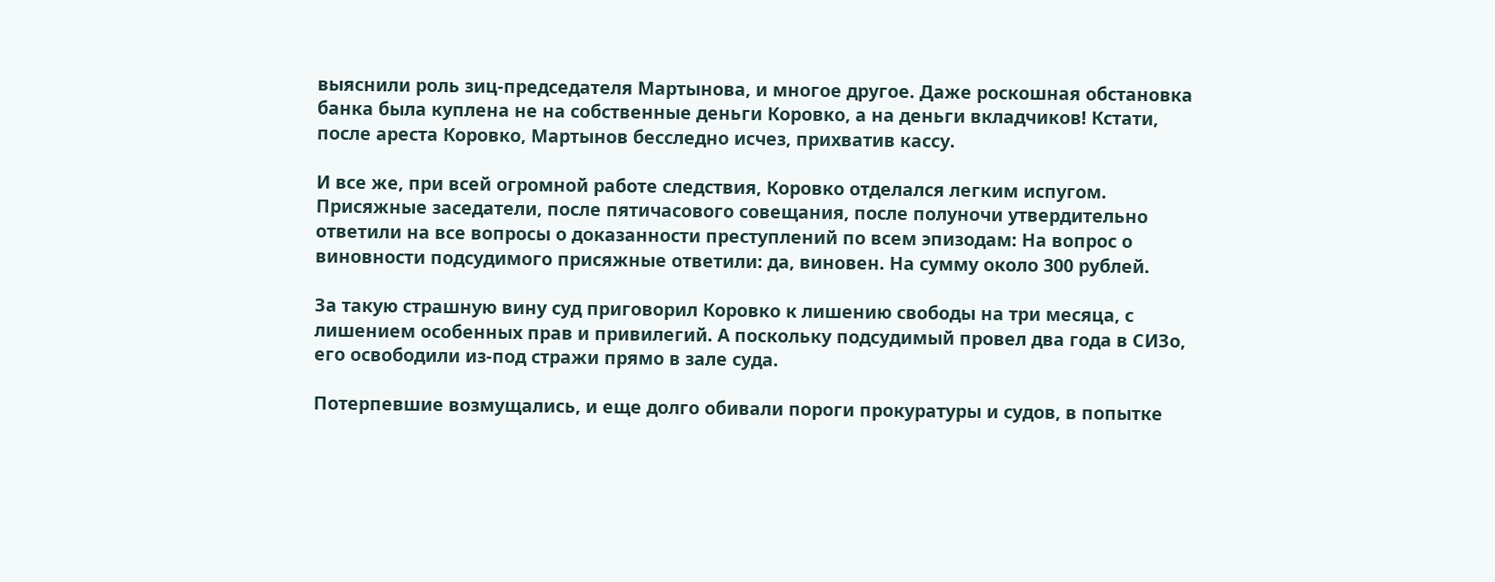выяснили роль зиц-председателя Мартынова, и многое другое. Даже роскошная обстановка банка была куплена не на собственные деньги Коровко, а на деньги вкладчиков! Кстати, после ареста Коровко, Мартынов бесследно исчез, прихватив кассу.

И все же, при всей огромной работе следствия, Коровко отделался легким испугом. Присяжные заседатели, после пятичасового совещания, после полуночи утвердительно ответили на все вопросы о доказанности преступлений по всем эпизодам: На вопрос о виновности подсудимого присяжные ответили: да, виновен. На сумму около 300 рублей.

За такую страшную вину суд приговорил Коровко к лишению свободы на три месяца, с лишением особенных прав и привилегий. А поскольку подсудимый провел два года в СИЗо, его освободили из-под стражи прямо в зале суда.

Потерпевшие возмущались, и еще долго обивали пороги прокуратуры и судов, в попытке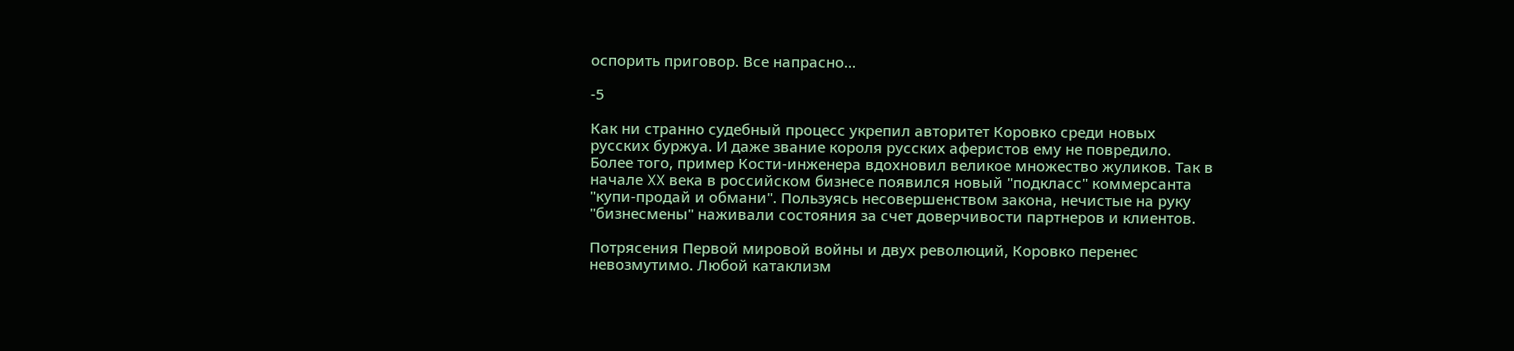оспорить приговор. Все напрасно...

-5

Как ни странно судебный процесс укрепил авторитет Коровко среди новых русских буржуа. И даже звание короля русских аферистов ему не повредило. Более того, пример Кости-инженера вдохновил великое множество жуликов. Так в начале XX века в российском бизнесе появился новый "подкласс" коммерсанта "купи-продай и обмани". Пользуясь несовершенством закона, нечистые на руку "бизнесмены" наживали состояния за счет доверчивости партнеров и клиентов.

Потрясения Первой мировой войны и двух революций, Коровко перенес невозмутимо. Любой катаклизм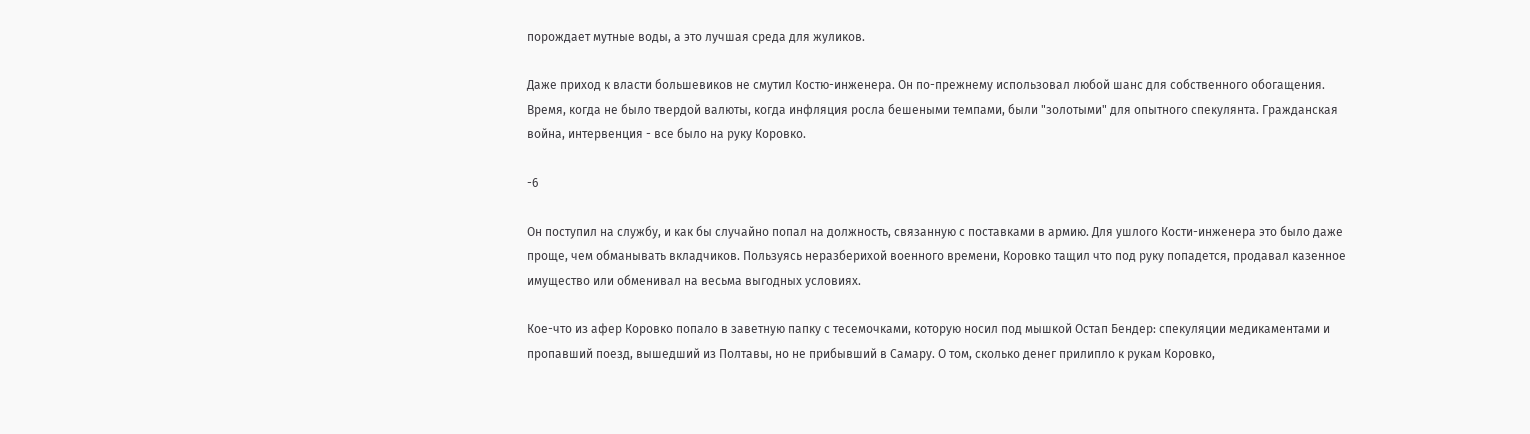порождает мутные воды, а это лучшая среда для жуликов.

Даже приход к власти большевиков не смутил Костю-инженера. Он по-прежнему использовал любой шанс для собственного обогащения. Время, когда не было твердой валюты, когда инфляция росла бешеными темпами, были "золотыми" для опытного спекулянта. Гражданская война, интервенция - все было на руку Коровко.

-6

Он поступил на службу, и как бы случайно попал на должность, связанную с поставками в армию. Для ушлого Кости-инженера это было даже проще, чем обманывать вкладчиков. Пользуясь неразберихой военного времени, Коровко тащил что под руку попадется, продавал казенное имущество или обменивал на весьма выгодных условиях.

Кое-что из афер Коровко попало в заветную папку с тесемочками, которую носил под мышкой Остап Бендер: спекуляции медикаментами и пропавший поезд, вышедший из Полтавы, но не прибывший в Самару. О том, сколько денег прилипло к рукам Коровко,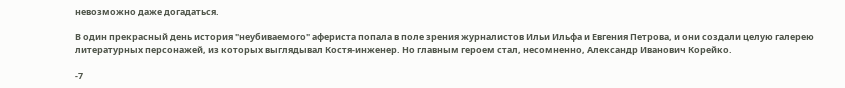невозможно даже догадаться.

В один прекрасный день история "неубиваемого" афериста попала в поле зрения журналистов Ильи Ильфа и Евгения Петрова, и они создали целую галерею литературных персонажей, из которых выглядывал Костя-инженер. Но главным героем стал, несомненно, Александр Иванович Корейко.

-7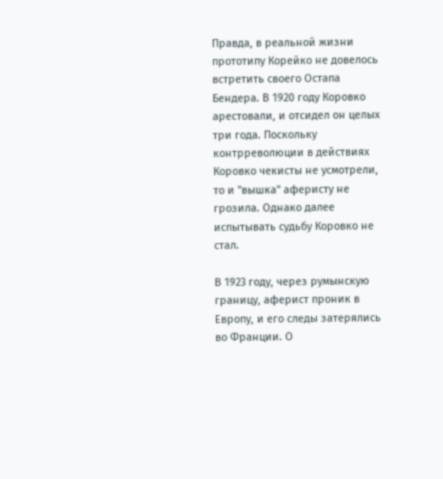Правда, в реальной жизни прототипу Корейко не довелось встретить своего Остапа Бендера. В 1920 году Коровко арестовали, и отсидел он целых три года. Поскольку контрреволюции в действиях Коровко чекисты не усмотрели, то и "вышка" аферисту не грозила. Однако далее испытывать судьбу Коровко не стал.

В 1923 году, через румынскую границу, аферист проник в Европу, и его следы затерялись во Франции. О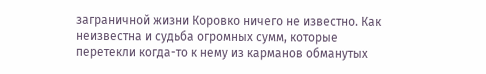заграничной жизни Коровко ничего не известно. Как неизвестна и судьба огромных сумм, которые перетекли когда-то к нему из карманов обманутых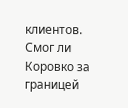клиентов. Смог ли Коровко за границей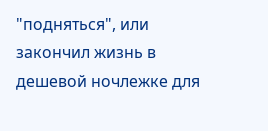"подняться", или закончил жизнь в дешевой ночлежке для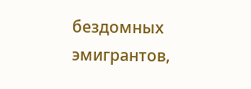бездомных эмигрантов,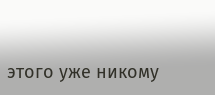этого уже никому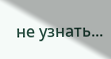не узнать...